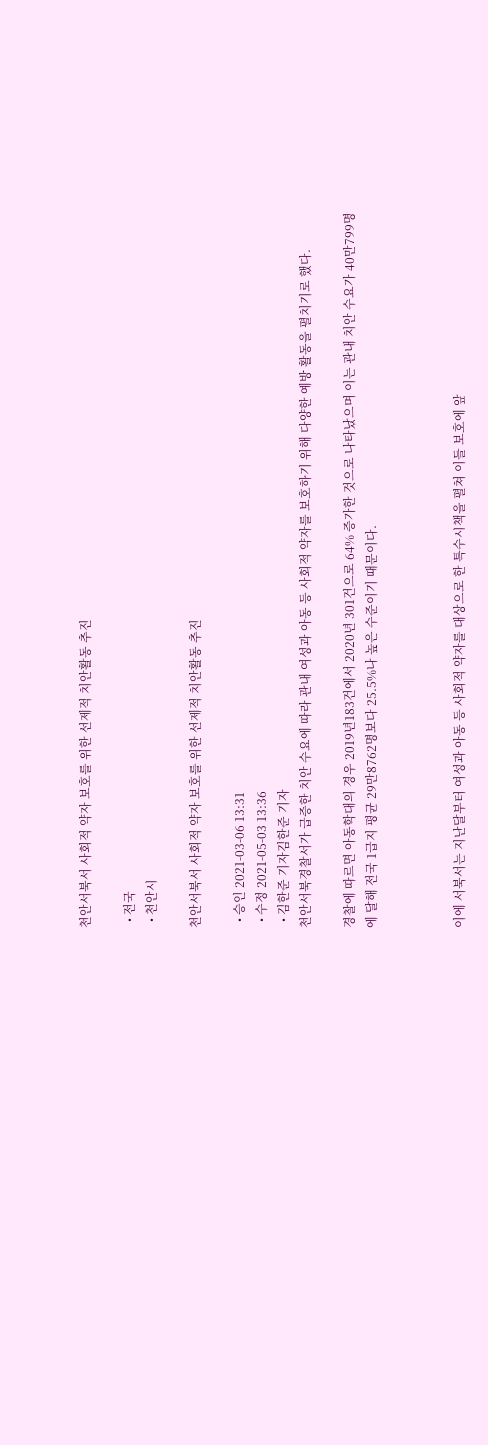천안서북서 사회적 약자 보호를 위한 선제적 치안활동 추진

  • 전국
  • 천안시

천안서북서 사회적 약자 보호를 위한 선제적 치안활동 추진

  • 승인 2021-03-06 13:31
  • 수정 2021-05-03 13:36
  • 김한준 기자김한준 기자
천안서북경찰서가 급증한 치안 수요에 따라 관내 여성과 아동 등 사회적 약자를 보호하기 위해 다양한 예방 활동을 펼치기로 했다.

경찰에 따르면 아동학대의 경우 2019년183건에서 2020년 301건으로 64% 증가한 것으로 나타났으며 이는 관내 치안 수요가 40만799명에 달해 전국 1급지 평균 29만8762명보다 25.5%나 높은 수준이기 때문이다.



이에 서북서는 지난달부터 여성과 아동 등 사회적 약자를 대상으로 한 특수시책을 펼쳐 이들 보호에 앞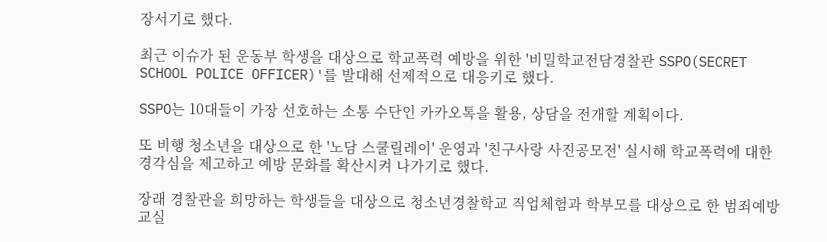장서기로 했다.

최근 이슈가 된 운동부 학생을 대상으로 학교폭력 예방을 위한 '비밀학교전담경찰관 SSPO(SECRET SCHOOL POLICE OFFICER)'를 발대해 선제적으로 대응키로 했다.

SSPO는 10대들이 가장 선호하는 소통 수단인 카카오톡을 활용, 상담을 전개할 계획이다.

또 비행 청소년을 대상으로 한 '노담 스쿨릴레이' 운영과 '친구사랑 사진공모전' 실시해 학교폭력에 대한 경각심을 제고하고 예방 문화를 확산시켜 나가기로 했다.

장래 경찰관을 희망하는 학생들을 대상으로 청소년경찰학교 직업체험과 학부모를 대상으로 한 범죄예방교실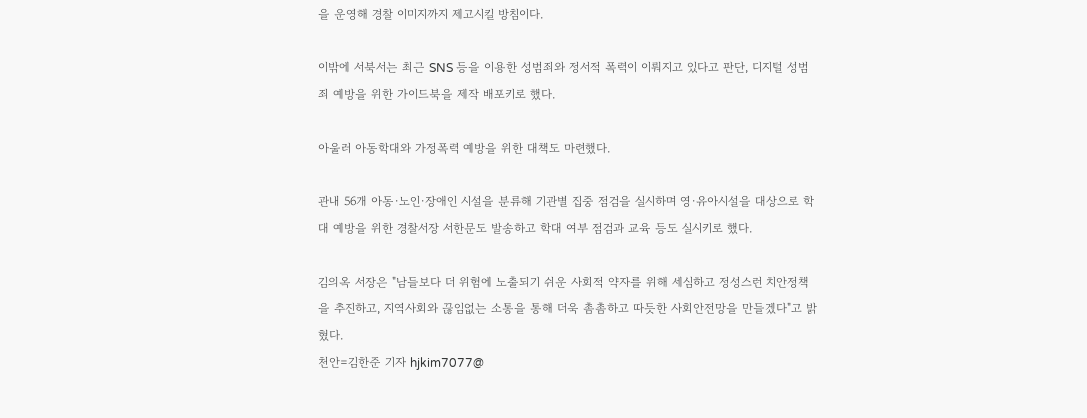을 운영해 경찰 이미지까지 제고시킬 방침이다.

이밖에 서북서는 최근 SNS 등을 이용한 성범죄와 정서적 폭력이 이뤄지고 있다고 판단, 디지털 성범죄 예방을 위한 가이드북을 제작 배포키로 했다.

아울러 아동학대와 가정폭력 예방을 위한 대책도 마련했다.

관내 56개 아동·노인·장애인 시설을 분류해 기관별 집중 점검을 실시하며 영·유아시설을 대상으로 학대 예방을 위한 경찰서장 서한문도 발송하고 학대 여부 점검과 교육 등도 실시키로 했다.

김의옥 서장은 "남들보다 더 위험에 노출되기 쉬운 사회적 약자를 위해 세심하고 정성스런 치안정책을 추진하고, 지역사회와 끊임없는 소통을 통해 더욱 촘촘하고 따듯한 사회안전망을 만들겠다"고 밝혔다.
천안=김한준 기자 hjkim7077@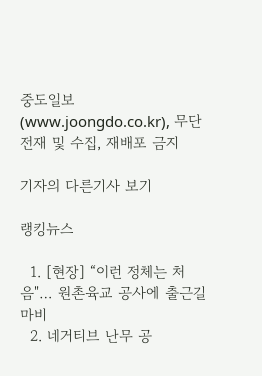중도일보(www.joongdo.co.kr), 무단전재 및 수집, 재배포 금지

기자의 다른기사 보기

랭킹뉴스

  1. [현장] “이런 정체는 처음"… 원촌육교 공사에 출근길 마비
  2. 네거티브 난무 공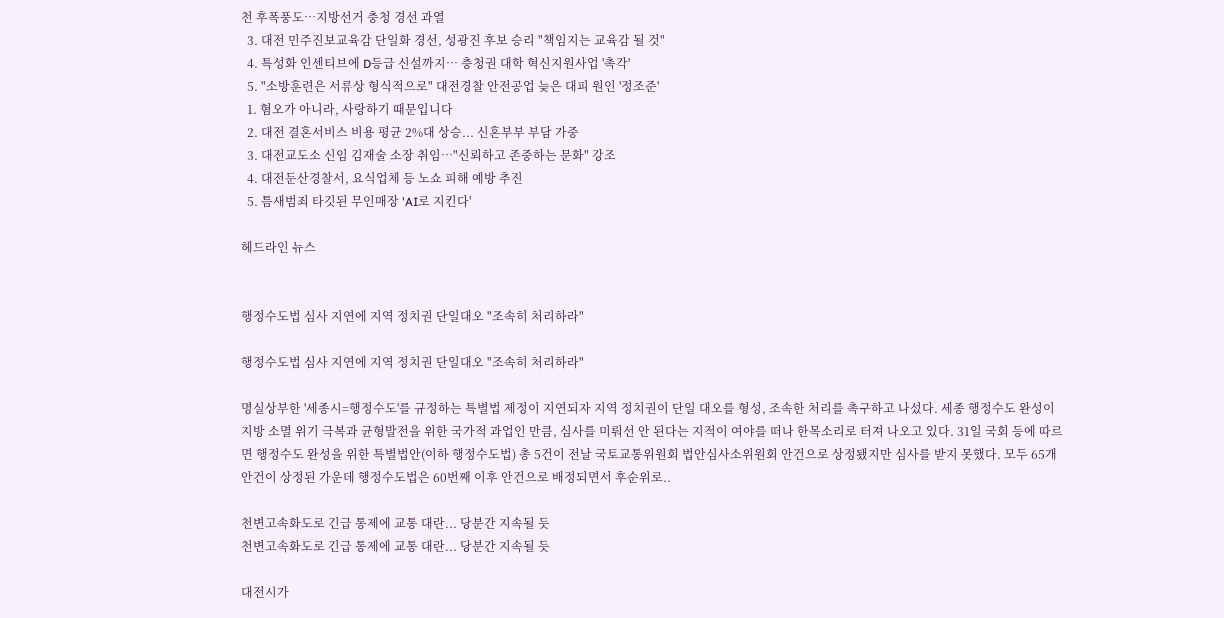천 후폭풍도…지방선거 충청 경선 과열
  3. 대전 민주진보교육감 단일화 경선, 성광진 후보 승리 "책임지는 교육감 될 것"
  4. 특성화 인센티브에 D등급 신설까지… 충청권 대학 혁신지원사업 '촉각'
  5. "소방훈련은 서류상 형식적으로" 대전경찰 안전공업 늦은 대피 원인 '정조준'
  1. 혐오가 아니라, 사랑하기 때문입니다
  2. 대전 결혼서비스 비용 평균 2%대 상승... 신혼부부 부담 가중
  3. 대전교도소 신임 김재술 소장 취임…"신뢰하고 존중하는 문화" 강조
  4. 대전둔산경찰서, 요식업체 등 노쇼 피해 예방 추진
  5. 틈새범죄 타깃된 무인매장 'AI로 지킨다'

헤드라인 뉴스


행정수도법 심사 지연에 지역 정치권 단일대오 "조속히 처리하라"

행정수도법 심사 지연에 지역 정치권 단일대오 "조속히 처리하라"

명실상부한 '세종시=행정수도'를 규정하는 특별법 제정이 지연되자 지역 정치권이 단일 대오를 형성, 조속한 처리를 촉구하고 나섰다. 세종 행정수도 완성이 지방 소멸 위기 극복과 균형발전을 위한 국가적 과업인 만큼, 심사를 미뤄선 안 된다는 지적이 여야를 떠나 한목소리로 터져 나오고 있다. 31일 국회 등에 따르면 행정수도 완성을 위한 특별법안(이하 행정수도법) 총 5건이 전날 국토교통위원회 법안심사소위원회 안건으로 상정됐지만 심사를 받지 못했다. 모두 65개 안건이 상정된 가운데 행정수도법은 60번째 이후 안건으로 배정되면서 후순위로..

천변고속화도로 긴급 통제에 교통 대란... 당분간 지속될 듯
천변고속화도로 긴급 통제에 교통 대란... 당분간 지속될 듯

대전시가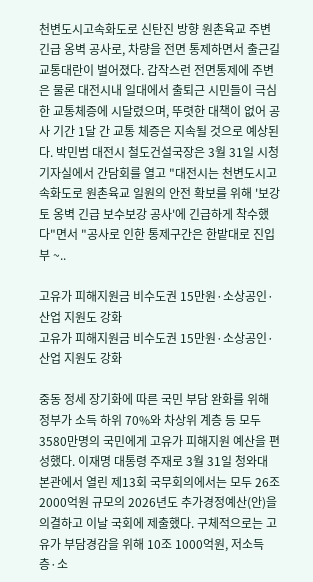천변도시고속화도로 신탄진 방향 원촌육교 주변 긴급 옹벽 공사로, 차량을 전면 통제하면서 출근길 교통대란이 벌어졌다. 갑작스런 전면통제에 주변은 물론 대전시내 일대에서 출퇴근 시민들이 극심한 교통체증에 시달렸으며, 뚜렷한 대책이 없어 공사 기간 1달 간 교통 체증은 지속될 것으로 예상된다. 박민범 대전시 철도건설국장은 3월 31일 시청 기자실에서 간담회를 열고 "대전시는 천변도시고속화도로 원촌육교 일원의 안전 확보를 위해 '보강토 옹벽 긴급 보수보강 공사'에 긴급하게 착수했다"면서 "공사로 인한 통제구간은 한밭대로 진입부 ~..

고유가 피해지원금 비수도권 15만원·소상공인·산업 지원도 강화
고유가 피해지원금 비수도권 15만원·소상공인·산업 지원도 강화

중동 정세 장기화에 따른 국민 부담 완화를 위해 정부가 소득 하위 70%와 차상위 계층 등 모두 3580만명의 국민에게 고유가 피해지원 예산을 편성했다. 이재명 대통령 주재로 3월 31일 청와대 본관에서 열린 제13회 국무회의에서는 모두 26조 2000억원 규모의 2026년도 추가경정예산(안)을 의결하고 이날 국회에 제출했다. 구체적으로는 고유가 부담경감을 위해 10조 1000억원, 저소득층·소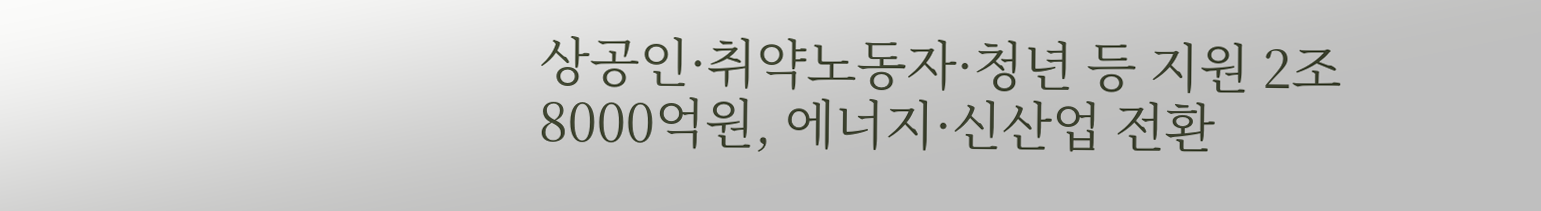상공인·취약노동자·청년 등 지원 2조 8000억원, 에너지·신산업 전환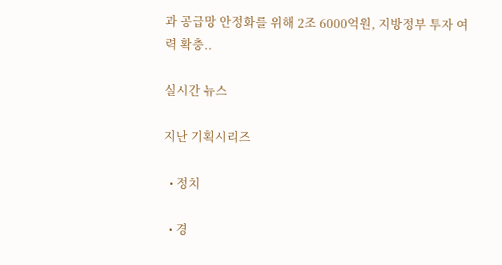과 공급망 안정화를 위해 2조 6000억원, 지방정부 투자 여력 확충..

실시간 뉴스

지난 기획시리즈

  • 정치

  • 경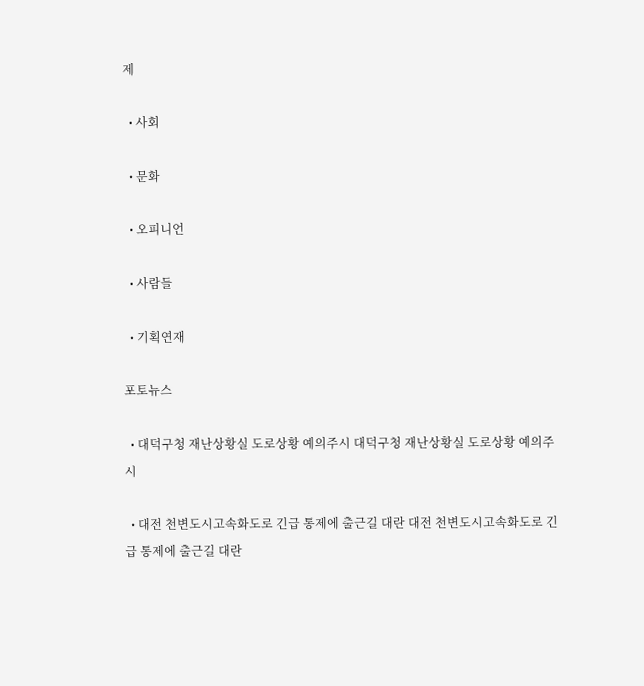제

  • 사회

  • 문화

  • 오피니언

  • 사람들

  • 기획연재

포토뉴스

  • 대덕구청 재난상황실 도로상황 예의주시 대덕구청 재난상황실 도로상황 예의주시

  • 대전 천변도시고속화도로 긴급 통제에 출근길 대란 대전 천변도시고속화도로 긴급 통제에 출근길 대란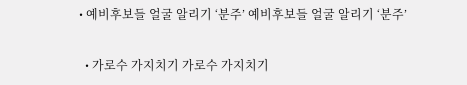• 예비후보들 얼굴 알리기 ‘분주’ 예비후보들 얼굴 알리기 ‘분주’

  • 가로수 가지치기 가로수 가지치기